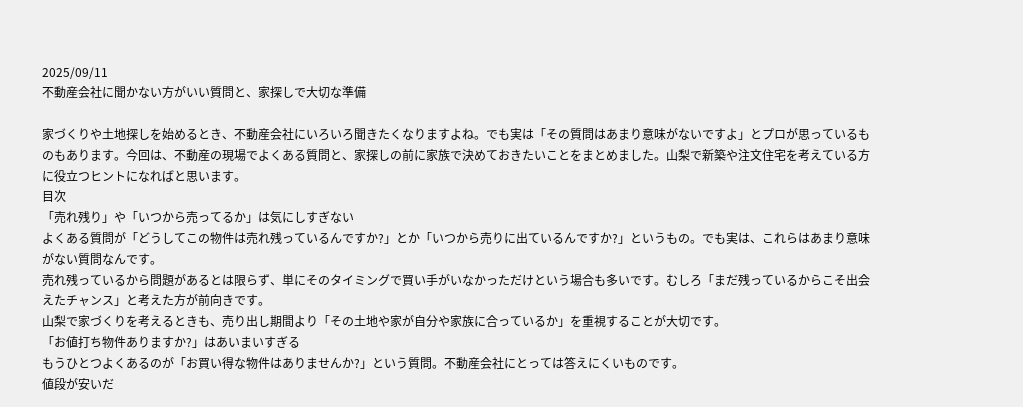2025/09/11
不動産会社に聞かない方がいい質問と、家探しで大切な準備

家づくりや土地探しを始めるとき、不動産会社にいろいろ聞きたくなりますよね。でも実は「その質問はあまり意味がないですよ」とプロが思っているものもあります。今回は、不動産の現場でよくある質問と、家探しの前に家族で決めておきたいことをまとめました。山梨で新築や注文住宅を考えている方に役立つヒントになればと思います。
目次
「売れ残り」や「いつから売ってるか」は気にしすぎない
よくある質問が「どうしてこの物件は売れ残っているんですか?」とか「いつから売りに出ているんですか?」というもの。でも実は、これらはあまり意味がない質問なんです。
売れ残っているから問題があるとは限らず、単にそのタイミングで買い手がいなかっただけという場合も多いです。むしろ「まだ残っているからこそ出会えたチャンス」と考えた方が前向きです。
山梨で家づくりを考えるときも、売り出し期間より「その土地や家が自分や家族に合っているか」を重視することが大切です。
「お値打ち物件ありますか?」はあいまいすぎる
もうひとつよくあるのが「お買い得な物件はありませんか?」という質問。不動産会社にとっては答えにくいものです。
値段が安いだ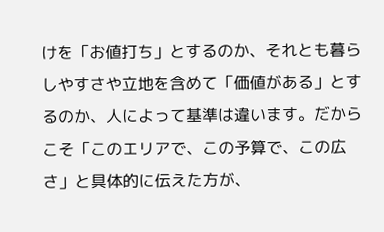けを「お値打ち」とするのか、それとも暮らしやすさや立地を含めて「価値がある」とするのか、人によって基準は違います。だからこそ「このエリアで、この予算で、この広さ」と具体的に伝えた方が、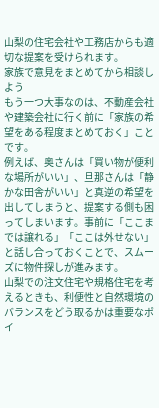山梨の住宅会社や工務店からも適切な提案を受けられます。
家族で意見をまとめてから相談しよう
もう一つ大事なのは、不動産会社や建築会社に行く前に「家族の希望をある程度まとめておく」ことです。
例えば、奥さんは「買い物が便利な場所がいい」、旦那さんは「静かな田舎がいい」と真逆の希望を出してしまうと、提案する側も困ってしまいます。事前に「ここまでは譲れる」「ここは外せない」と話し合っておくことで、スムーズに物件探しが進みます。
山梨での注文住宅や規格住宅を考えるときも、利便性と自然環境のバランスをどう取るかは重要なポイ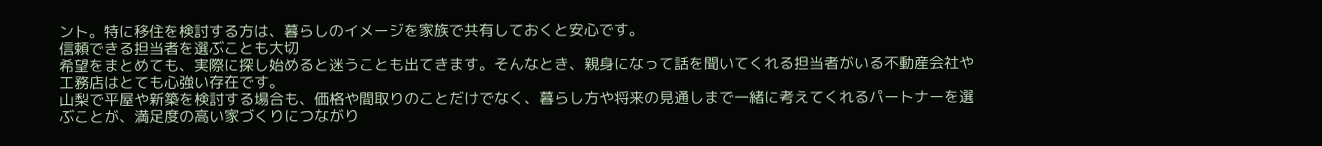ント。特に移住を検討する方は、暮らしのイメージを家族で共有しておくと安心です。
信頼できる担当者を選ぶことも大切
希望をまとめても、実際に探し始めると迷うことも出てきます。そんなとき、親身になって話を聞いてくれる担当者がいる不動産会社や工務店はとても心強い存在です。
山梨で平屋や新築を検討する場合も、価格や間取りのことだけでなく、暮らし方や将来の見通しまで一緒に考えてくれるパートナーを選ぶことが、満足度の高い家づくりにつながり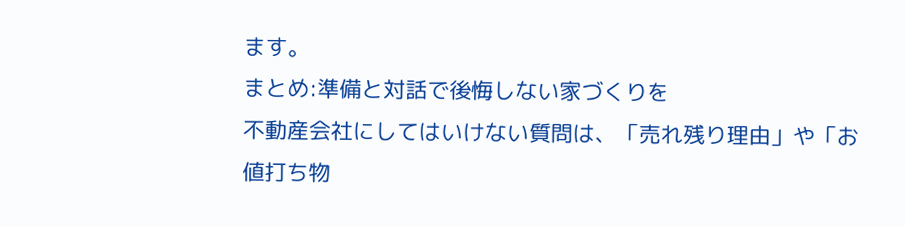ます。
まとめ:準備と対話で後悔しない家づくりを
不動産会社にしてはいけない質問は、「売れ残り理由」や「お値打ち物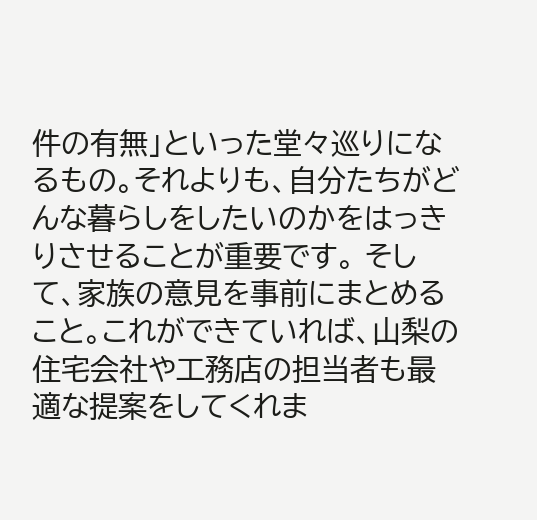件の有無」といった堂々巡りになるもの。それよりも、自分たちがどんな暮らしをしたいのかをはっきりさせることが重要です。 そして、家族の意見を事前にまとめること。これができていれば、山梨の住宅会社や工務店の担当者も最適な提案をしてくれま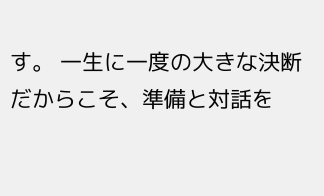す。 一生に一度の大きな決断だからこそ、準備と対話を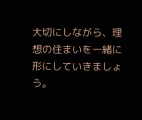大切にしながら、理想の住まいを一緒に形にしていきましょう。